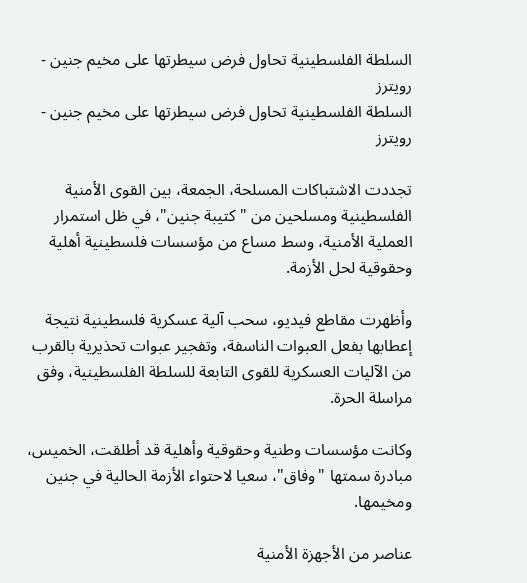السلطة الفلسطينية تحاول فرض سيطرتها على مخيم جنين - رويترز
السلطة الفلسطينية تحاول فرض سيطرتها على مخيم جنين - رويترز

تجددت الاشتباكات المسلحة، الجمعة، بين القوى الأمنية الفلسطينية ومسلحين من "كتيبة جنين"، في ظل استمرار العملية الأمنية، وسط مساع من مؤسسات فلسطينية أهلية وحقوقية لحل الأزمة.

وأظهرت مقاطع فيديو، سحب آلية عسكرية فلسطينية نتيجة إعطابها بفعل العبوات الناسفة، وتفجير عبوات تحذيرية بالقرب من الآليات العسكرية للقوى التابعة للسلطة الفلسطينية، وفق مراسلة الحرة.

وكانت مؤسسات وطنية وحقوقية وأهلية قد أطلقت، الخميس، مبادرة سمتها "وفاق"، سعيا لاحتواء الأزمة الحالية في جنين ومخيمها.

عناصر من الأجهزة الأمنية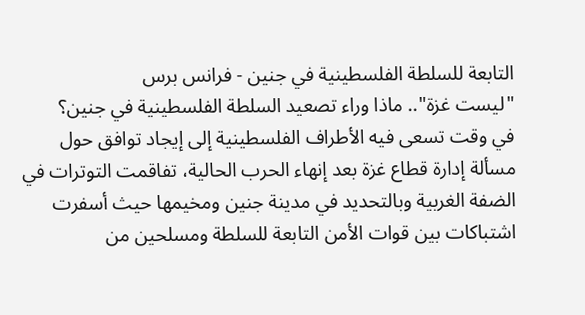التابعة للسلطة الفلسطينية في جنين - فرانس برس
"ليست غزة".. ماذا وراء تصعيد السلطة الفلسطينية في جنين؟
في وقت تسعى فيه الأطراف الفلسطينية إلى إيجاد توافق حول مسألة إدارة قطاع غزة بعد إنهاء الحرب الحالية، تفاقمت التوترات في الضفة الغربية وبالتحديد في مدينة جنين ومخيمها حيث أسفرت اشتباكات بين قوات الأمن التابعة للسلطة ومسلحين من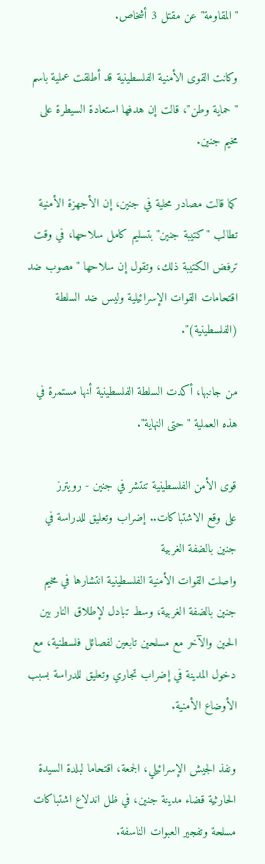"المقاومة" عن مقتل 3 أشخاص.

وكانت القوى الأمنية الفلسطينية قد أطلقت عملية باسم "حماية وطن"، قالت إن هدفها استعادة السيطرة على مخيم جنين.

كما قالت مصادر محلية في جنين، إن الأجهزة الأمنية تطالب "كتيبة جنين" بتسليم كامل سلاحها، في وقت ترفض الكتيبة ذلك، وتقول إن سلاحها "مصوب ضد اقتحامات القوات الإسرائيلية وليس ضد السلطة (الفلسطينية)".

من جانبها، أكدت السلطة الفلسطينية أنها مستمرة في هذه العملية "حتى النهاية".

قوى الأمن الفلسطينية تنتشر في جنين - رويترز
على وقع الاشتباكات.. إضراب وتعليق للدراسة في جنين بالضفة الغربية
واصلت القوات الأمنية الفلسطينية انتشارها في مخيم جنين بالضفة الغربية، وسط تبادل لإطلاق النار بين الحين والآخر مع مسلحين تابعين لفصائل فلسطنية، مع دخول المدينة في إضراب تجاري وتعليق للدراسة بسبب الأوضاع الأمنية.

ونفذ الجيش الإسرائيلي، الجمعة، اقتحاما لبلدة السيدة الحارثية قضاء مدينة جنين، في ظل اندلاع اشتباكات مسلحة وتفجير العبوات الناسفة.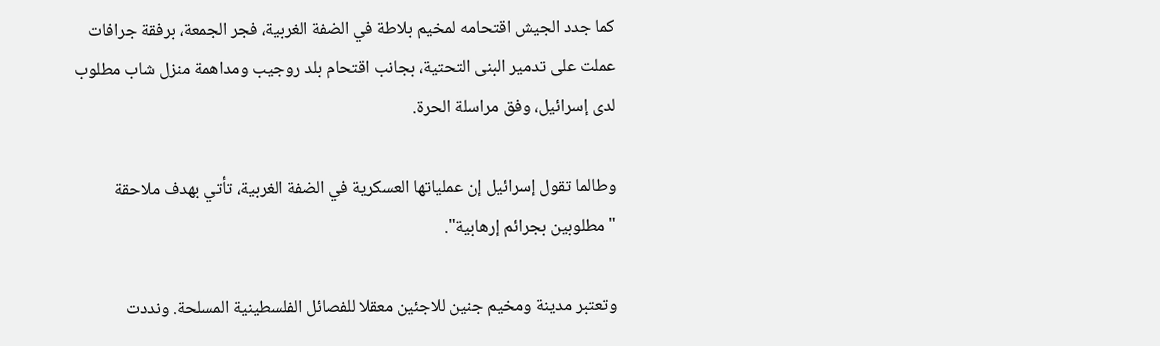كما جدد الجيش اقتحامه لمخيم بلاطة في الضفة الغربية، فجر الجمعة، برفقة جرافات عملت على تدمير البنى التحتية، بجانب اقتحام بلد روجيب ومداهمة منزل شاب مطلوب لدى إسرائيل، وفق مراسلة الحرة.

وطالما تقول إسرائيل إن عملياتها العسكرية في الضفة الغربية، تأتي بهدف ملاحقة "مطلوبين بجرائم إرهابية".

وتعتبر مدينة ومخيم جنين للاجئين معقلا للفصائل الفلسطينية المسلحة. ونددت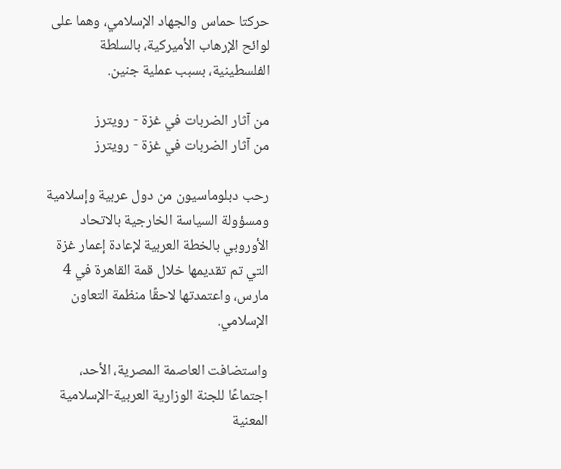حركتا حماس والجهاد الإسلامي، وهما على لوائح الإرهاب الأميركية، بالسلطة الفلسطينية، بسبب عملية جنين.

من آثار الضربات في غزة - رويترز
من آثار الضربات في غزة - رويترز

رحب دبلوماسيون من دول عربية وإسلامية ومسؤولة السياسة الخارجية بالاتحاد الأوروبي بالخطة العربية لإعادة إعمار غزة التي تم تقديمها خلال قمة القاهرة في 4 مارس، واعتمدتها لاحقًا منظمة التعاون الإسلامي.

واستضافت العاصمة المصرية، الأحد، اجتماعًا للجنة الوزارية العربية-الإسلامية المعنية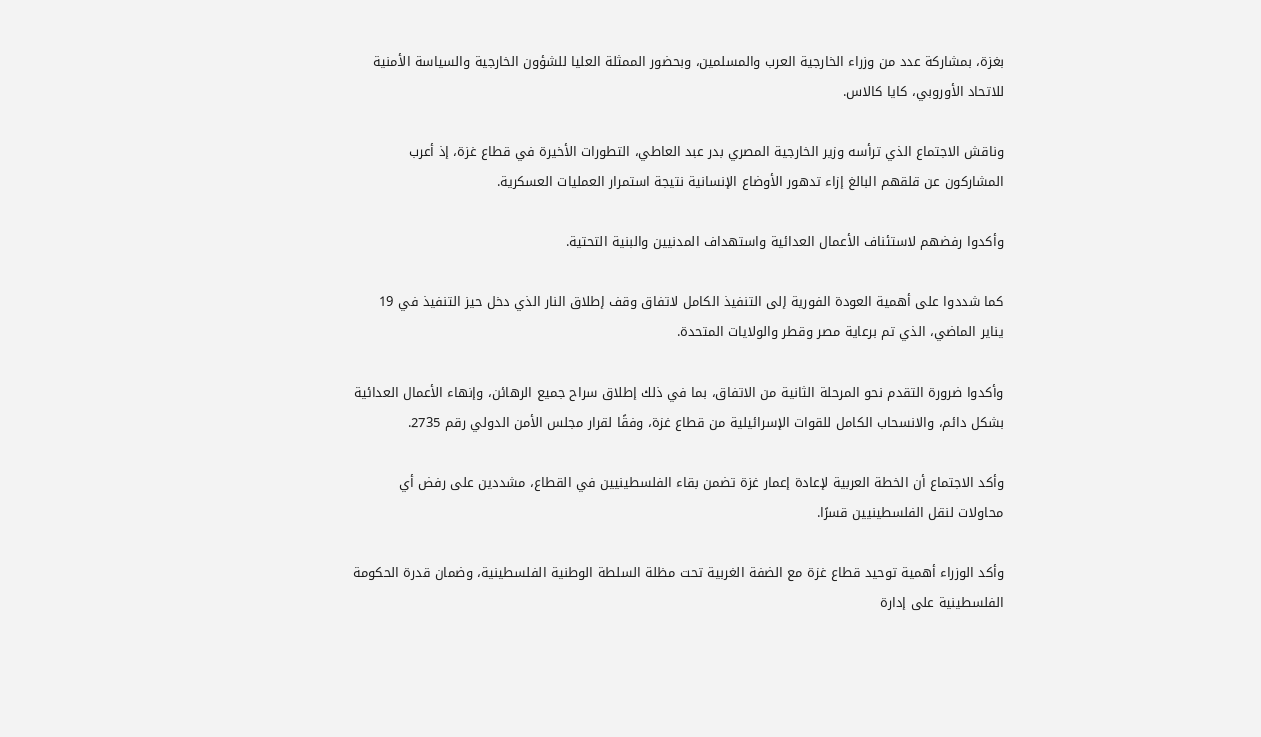بغزة، بمشاركة عدد من وزراء الخارجية العرب والمسلمين، وبحضور الممثلة العليا للشؤون الخارجية والسياسة الأمنية للاتحاد الأوروبي، كايا كالاس.

وناقش الاجتماع الذي ترأسه وزير الخارجية المصري بدر عبد العاطي، التطورات الأخيرة في قطاع غزة، إذ أعرب المشاركون عن قلقهم البالغ إزاء تدهور الأوضاع الإنسانية نتيجة استمرار العمليات العسكرية.

وأكدوا رفضهم لاستئناف الأعمال العدائية واستهداف المدنيين والبنية التحتية.

كما شددوا على أهمية العودة الفورية إلى التنفيذ الكامل لاتفاق وقف إطلاق النار الذي دخل حيز التنفيذ في 19 يناير الماضي، الذي تم برعاية مصر وقطر والولايات المتحدة.

وأكدوا ضرورة التقدم نحو المرحلة الثانية من الاتفاق، بما في ذلك إطلاق سراح جميع الرهائن، وإنهاء الأعمال العدائية بشكل دائم، والانسحاب الكامل للقوات الإسرائيلية من قطاع غزة، وفقًا لقرار مجلس الأمن الدولي رقم 2735.

وأكد الاجتماع أن الخطة العربية لإعادة إعمار غزة تضمن بقاء الفلسطينيين في القطاع، مشددين على رفض أي محاولات لنقل الفلسطينيين قسرًا.

وأكد الوزراء أهمية توحيد قطاع غزة مع الضفة الغربية تحت مظلة السلطة الوطنية الفلسطينية، وضمان قدرة الحكومة الفلسطينية على إدارة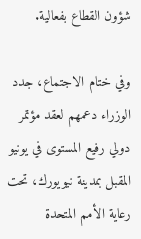شؤون القطاع بفعالية.

وفي ختام الاجتماع، جدد الوزراء دعمهم لعقد مؤتمر دولي رفيع المستوى في يونيو المقبل بمدينة نيويورك، تحت رعاية الأمم المتحدة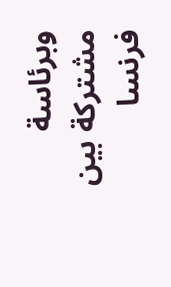وبرئاسة مشتركة بين فرنسا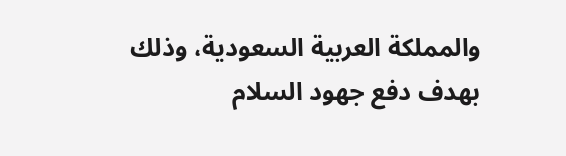والمملكة العربية السعودية، وذلك بهدف دفع جهود السلام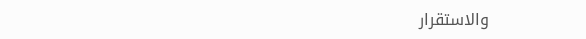والاستقرار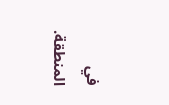في المنطقة.